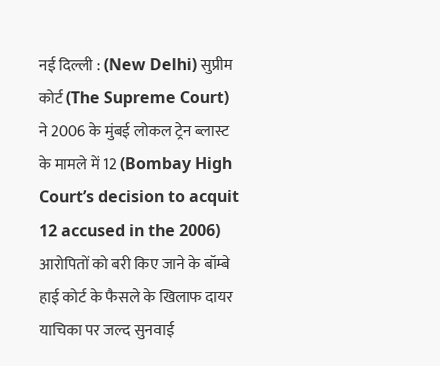नई दिल्ली : (New Delhi) सुप्रीम कोर्ट (The Supreme Court) ने 2006 के मुंबई लोकल ट्रेन ब्लास्ट के मामले में 12 (Bombay High Court’s decision to acquit 12 accused in the 2006) आरोपितों को बरी किए जाने के बॉम्बे हाई कोर्ट के फैसले के खिलाफ दायर याचिका पर जल्द सुनवाई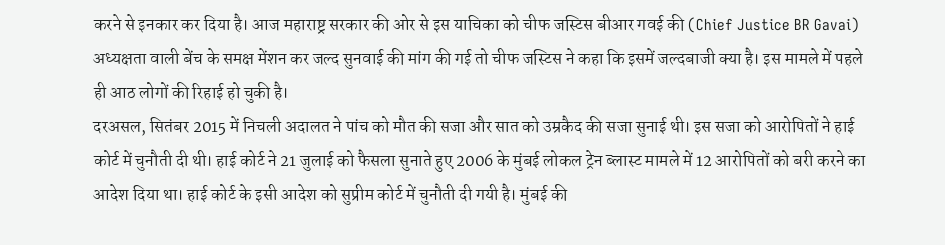करने से इनकार कर दिया है। आज महाराष्ट्र सरकार की ओर से इस याचिका को चीफ जस्टिस बीआर गवई की (Chief Justice BR Gavai) अध्यक्षता वाली बेंच के समक्ष मेंशन कर जल्द सुनवाई की मांग की गई तो चीफ जस्टिस ने कहा कि इसमें जल्दबाजी क्या है। इस मामले में पहले ही आठ लोगों की रिहाई हो चुकी है।
दरअसल, सितंबर 2015 में निचली अदालत ने पांच को मौत की सजा और सात को उम्रकैद की सजा सुनाई थी। इस सजा को आरोपितों ने हाई कोर्ट में चुनौती दी थी। हाई कोर्ट ने 21 जुलाई को फैसला सुनाते हुए 2006 के मुंबई लोकल ट्रेन ब्लास्ट मामले में 12 आरोपितों को बरी करने का आदेश दिया था। हाई कोर्ट के इसी आदेश को सुप्रीम कोर्ट में चुनौती दी गयी है। मुंबई की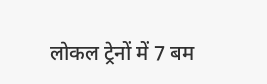लोकल ट्रेनों में 7 बम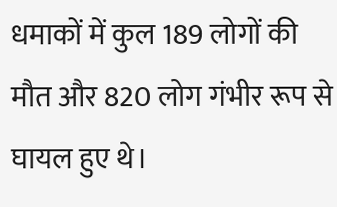धमाकों में कुल 189 लोगों की मौत और 820 लोग गंभीर रूप से घायल हुए थे।